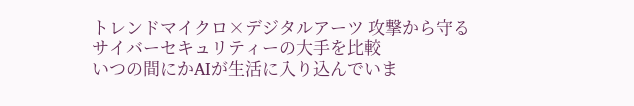トレンドマイクロ×デジタルアーツ 攻撃から守るサイバーセキュリティーの大手を比較
いつの間にかAIが生活に入り込んでいま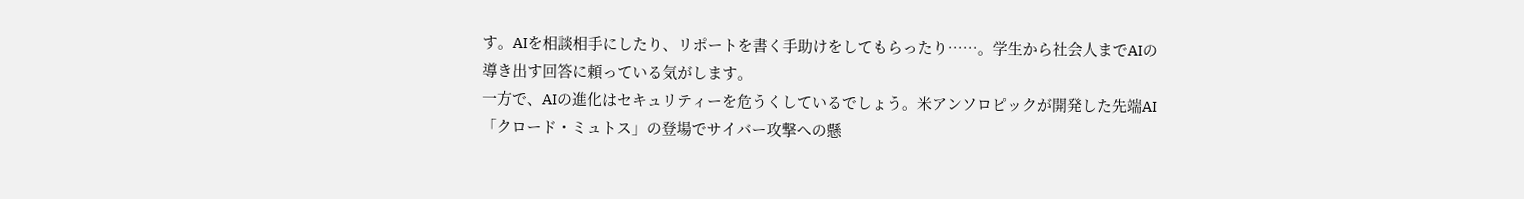す。AIを相談相手にしたり、リポートを書く手助けをしてもらったり……。学生から社会人までAIの導き出す回答に頼っている気がします。
一方で、AIの進化はセキュリティーを危うくしているでしょう。米アンソロピックが開発した先端AI「クロード・ミュトス」の登場でサイバー攻撃への懸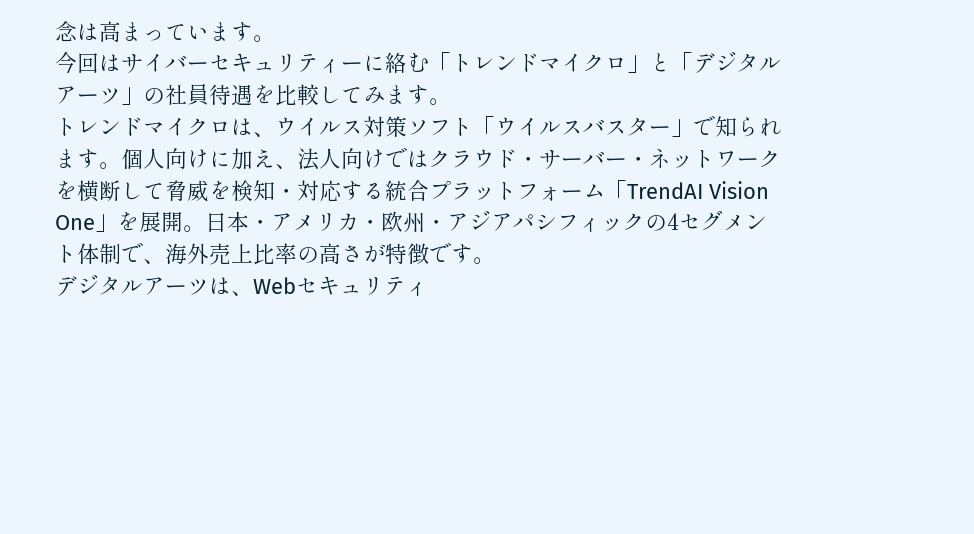念は高まっています。
今回はサイバーセキュリティーに絡む「トレンドマイクロ」と「デジタルアーツ」の社員待遇を比較してみます。
トレンドマイクロは、ウイルス対策ソフト「ウイルスバスター」で知られます。個人向けに加え、法人向けではクラウド・サーバー・ネットワークを横断して脅威を検知・対応する統合プラットフォーム「TrendAI Vision One」を展開。日本・アメリカ・欧州・アジアパシフィックの4セグメント体制で、海外売上比率の高さが特徴です。
デジタルアーツは、Webセキュリティ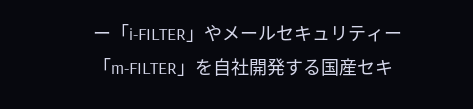ー「i-FILTER」やメールセキュリティー「m-FILTER」を自社開発する国産セキ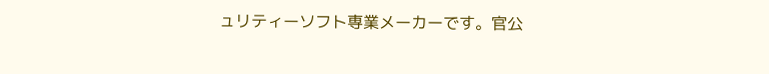ュリティーソフト専業メーカーです。官公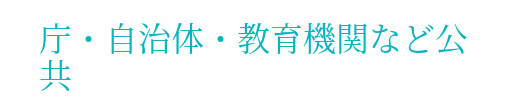庁・自治体・教育機関など公共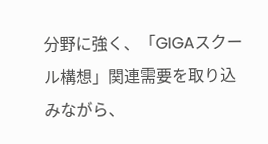分野に強く、「GIGAスクール構想」関連需要を取り込みながら、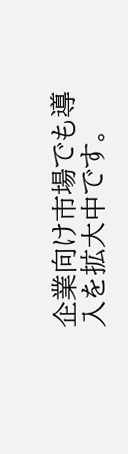企業向け市場でも導入を拡大中です。